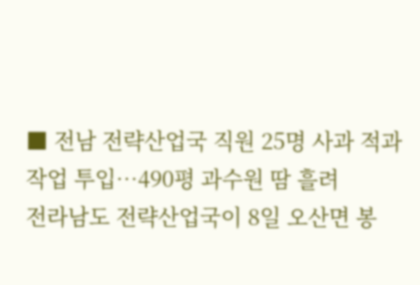■ 전남 전략산업국 직원 25명 사과 적과 작업 투입…490평 과수원 땀 흘려
전라남도 전략산업국이 8일 오산면 봉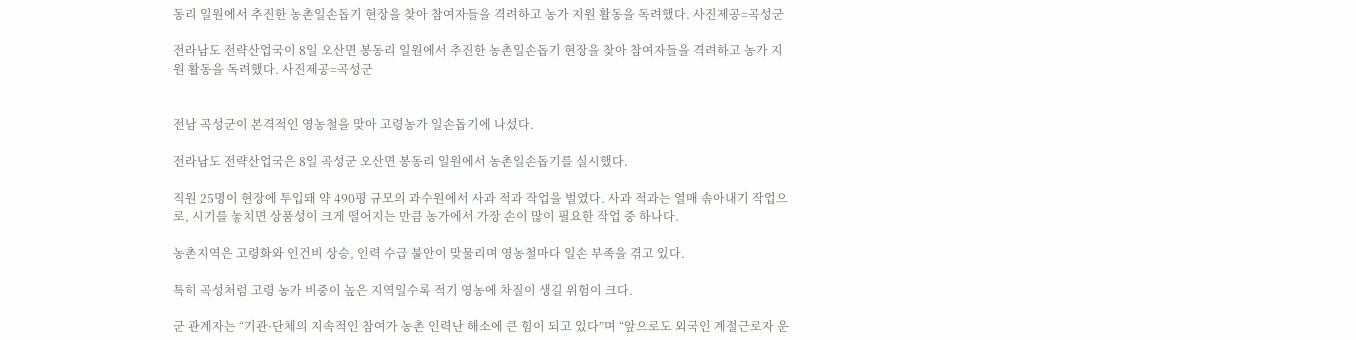동리 일원에서 추진한 농촌일손돕기 현장을 찾아 참여자들을 격려하고 농가 지원 활동을 독려했다. 사진제공=곡성군

전라남도 전략산업국이 8일 오산면 봉동리 일원에서 추진한 농촌일손돕기 현장을 찾아 참여자들을 격려하고 농가 지원 활동을 독려했다. 사진제공=곡성군


전남 곡성군이 본격적인 영농철을 맞아 고령농가 일손돕기에 나섰다.

전라남도 전략산업국은 8일 곡성군 오산면 봉동리 일원에서 농촌일손돕기를 실시했다.

직원 25명이 현장에 투입돼 약 490평 규모의 과수원에서 사과 적과 작업을 벌였다. 사과 적과는 열매 솎아내기 작업으로, 시기를 놓치면 상품성이 크게 떨어지는 만큼 농가에서 가장 손이 많이 필요한 작업 중 하나다.

농촌지역은 고령화와 인건비 상승, 인력 수급 불안이 맞물리며 영농철마다 일손 부족을 겪고 있다.

특히 곡성처럼 고령 농가 비중이 높은 지역일수록 적기 영농에 차질이 생길 위험이 크다.

군 관계자는 “기관·단체의 지속적인 참여가 농촌 인력난 해소에 큰 힘이 되고 있다”며 “앞으로도 외국인 계절근로자 운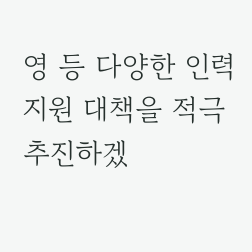영 등 다양한 인력 지원 대책을 적극 추진하겠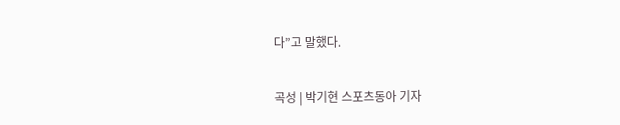다”고 말했다.

곡성 | 박기현 스포츠동아 기자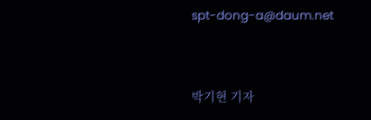spt-dong-a@daum.net


박기현 기자